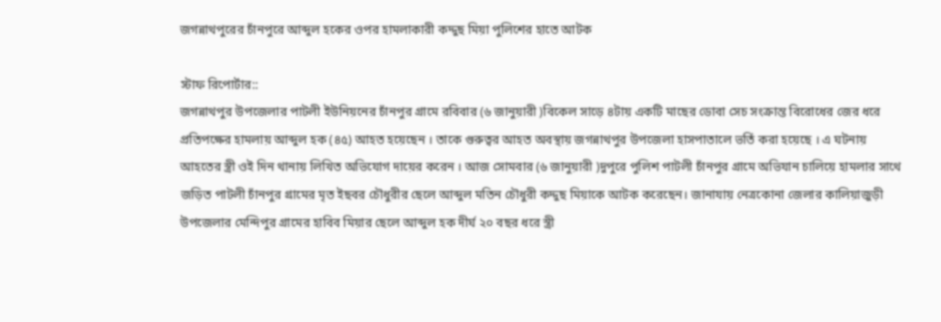জগন্নাথপুরের চাঁনপুরে আব্দুল হকের ওপর হামলাকারী কদ্দুছ মিয়া পুলিশের হাতে আটক

স্টাফ রিপোর্টার::
জগন্নাথপুর উপজেলার পাটলী ইউনিয়নের চাঁনপুর গ্রামে রবিবার (৬ জানুয়ারী )বিকেল সাড়ে ৪টায় একটি মাছের ডোবা সেচ সংক্রান্ত বিরোধের জের ধরে প্রতিপক্ষের হামলায় আব্দুল হক (৪৫) আহত হয়েছেন । তাকে গুরুত্বর আহত অবস্থায় জগন্নাথপুর উপজেলা হাসপাতালে ভর্তি করা হয়েছে । এ ঘটনায় আহতের স্ত্রী ওই দিন থানায় লিখিত অভিযোগ দায়ের করেন । আজ সোমবার (৬ জানুয়ারী )দুপুরে পুলিশ পাটলী চাঁনপুর গ্রামে অভিযান চালিয়ে হামলার সাথে জড়িত পাটলী চাঁনপুর গ্রামের মৃত ইছবর চৌধুরীর ছেলে আব্দুল মতিন চৌধুরী কদ্দুছ মিয়াকে আটক করেছেন। জানাযায় নেত্রকোনা জেলার কালিয়াজুড়ী উপজেলার মেন্দিপুর গ্রামের হাবিব মিয়ার ছেলে আব্দুল হক দীর্ঘ ২০ বছর ধরে স্ত্রী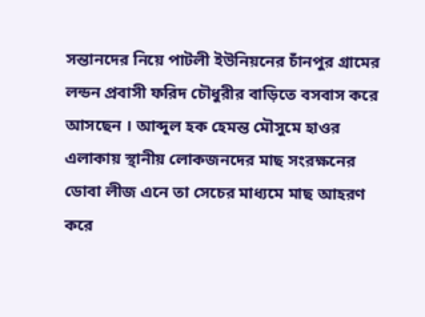সন্তানদের নিয়ে পাটলী ইউনিয়নের চাঁনপুর গ্রামের লন্ডন প্রবাসী ফরিদ চৌধুরীর বাড়িতে বসবাস করে আসছেন । আব্দুল হক হেমন্ত মৌসুমে হাওর এলাকায় স্থানীয় লোকজনদের মাছ সংরক্ষনের ডোবা লীজ এনে তা সেচের মাধ্যমে মাছ আহরণ করে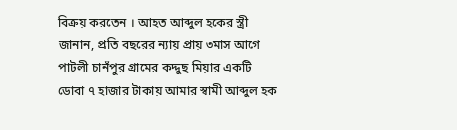বিক্রয় করতেন । আহত আব্দুল হকের স্ত্রী জানান, প্রতি বছরের ন্যায় প্রায় ৩মাস আগে পাটলী চানঁপুর গ্রামের কদ্দুছ মিয়ার একটি ডোবা ৭ হাজার টাকায় আমার স্বামী আব্দুল হক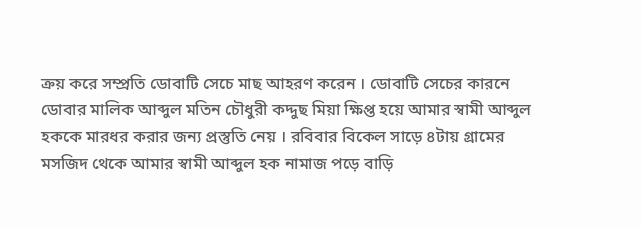ক্রয় করে সম্প্রতি ডোবাটি সেচে মাছ আহরণ করেন । ডোবাটি সেচের কারনে ডোবার মালিক আব্দুল মতিন চৌধুরী কদ্দুছ মিয়া ক্ষিপ্ত হয়ে আমার স্বামী আব্দুল হককে মারধর করার জন্য প্রস্তুতি নেয় । রবিবার বিকেল সাড়ে ৪টায় গ্রামের মসজিদ থেকে আমার স্বামী আব্দুল হক নামাজ পড়ে বাড়ি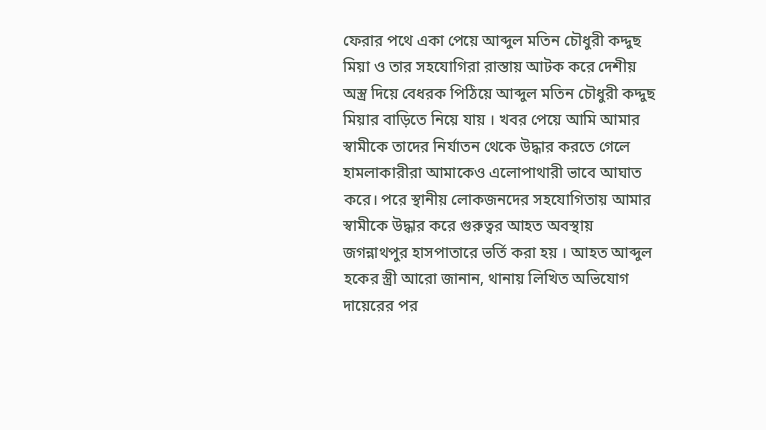ফেরার পথে একা পেয়ে আব্দুল মতিন চৌধুরী কদ্দুছ মিয়া ও তার সহযোগিরা রাস্তায় আটক করে দেশীয় অস্ত্র দিয়ে বেধরক পিঠিয়ে আব্দুল মতিন চৌধুরী কদ্দুছ মিয়ার বাড়িতে নিয়ে যায় । খবর পেয়ে আমি আমার স্বামীকে তাদের নির্যাতন থেকে উদ্ধার করতে গেলে হামলাকারীরা আমাকেও এলোপাথারী ভাবে আঘাত করে। পরে স্থানীয় লোকজনদের সহযোগিতায় আমার স্বামীকে উদ্ধার করে গুরুত্বর আহত অবস্থায় জগন্নাথপুর হাসপাতারে ভর্তি করা হয় । আহত আব্দুল হকের স্ত্রী আরো জানান, থানায় লিখিত অভিযোগ দায়েরের পর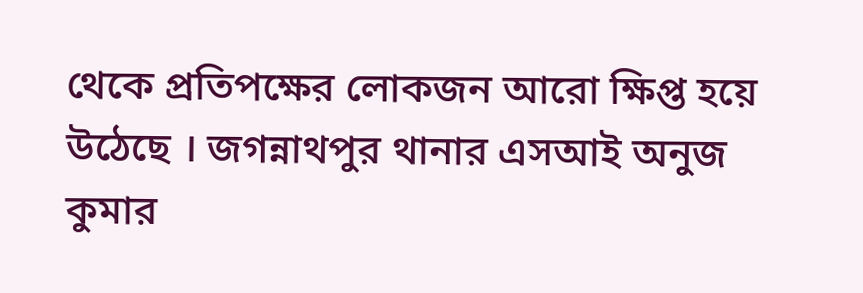থেকে প্রতিপক্ষের লোকজন আরো ক্ষিপ্ত হয়ে উঠেছে । জগন্নাথপুর থানার এসআই অনুজ কুমার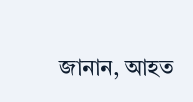জানান, আহত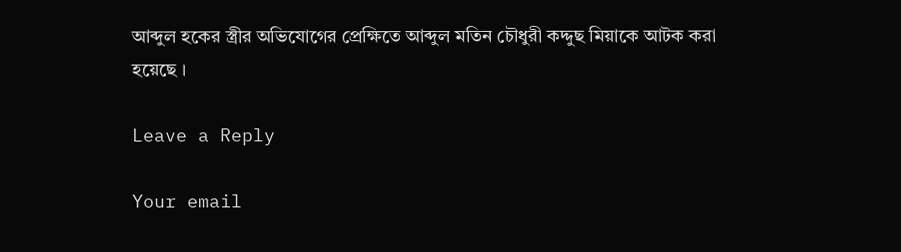আব্দুল হকের স্ত্রীর অভিযোগের প্রেক্ষিতে আব্দুল মতিন চৌধুরী কদ্দুছ মিয়াকে আটক করা হয়েছে ।

Leave a Reply

Your email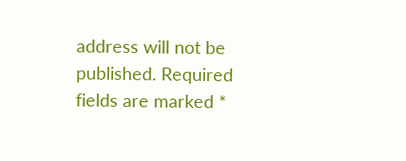address will not be published. Required fields are marked *